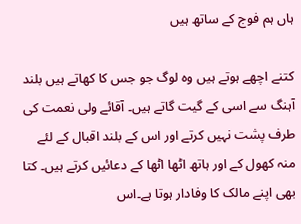ہاں ہم فوج کے ساتھ ہیں

کتنے اچھے ہوتے ہیں وہ لوگ جو جس کا کھاتے ہیں بلند آہنگ سے اسی کے گیت گاتے ہیں۔ آقائے ولی نعمت کی طرف پشت نہیں کرتے اور اس کے بلند اقبال کے لئے منہ کھول کے اور ہاتھ اٹھا اٹھا کے دعائیں کرتے ہیں۔ کتا بھی اپنے مالک کا وفادار ہوتا ہے۔اس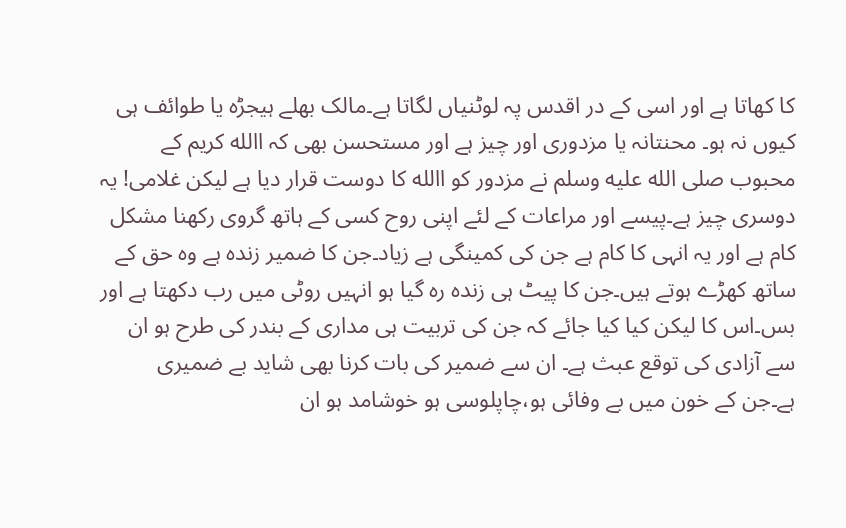کا کھاتا ہے اور اسی کے در اقدس پہ لوٹنیاں لگاتا ہے۔مالک بھلے ہیجڑہ یا طوائف ہی کیوں نہ ہو۔ محنتانہ یا مزدوری اور چیز ہے اور مستحسن بھی کہ االله کریم کے محبوب صلى الله عليه وسلم نے مزدور کو االله کا دوست قرار دیا ہے لیکن غلامی! یہ دوسری چیز ہے۔پیسے اور مراعات کے لئے اپنی روح کسی کے ہاتھ گروی رکھنا مشکل کام ہے اور یہ انہی کا کام ہے جن کی کمینگی ہے زیاد۔جن کا ضمیر زندہ ہے وہ حق کے ساتھ کھڑے ہوتے ہیں۔جن کا پیٹ ہی زندہ رہ گیا ہو انہیں روٹی میں رب دکھتا ہے اور بس۔اس کا لیکن کیا کیا جائے کہ جن کی تربیت ہی مداری کے بندر کی طرح ہو ان سے آزادی کی توقع عبث ہے۔ ان سے ضمیر کی بات کرنا بھی شاید بے ضمیری ہے۔جن کے خون میں بے وفائی ہو،چاپلوسی ہو خوشامد ہو ان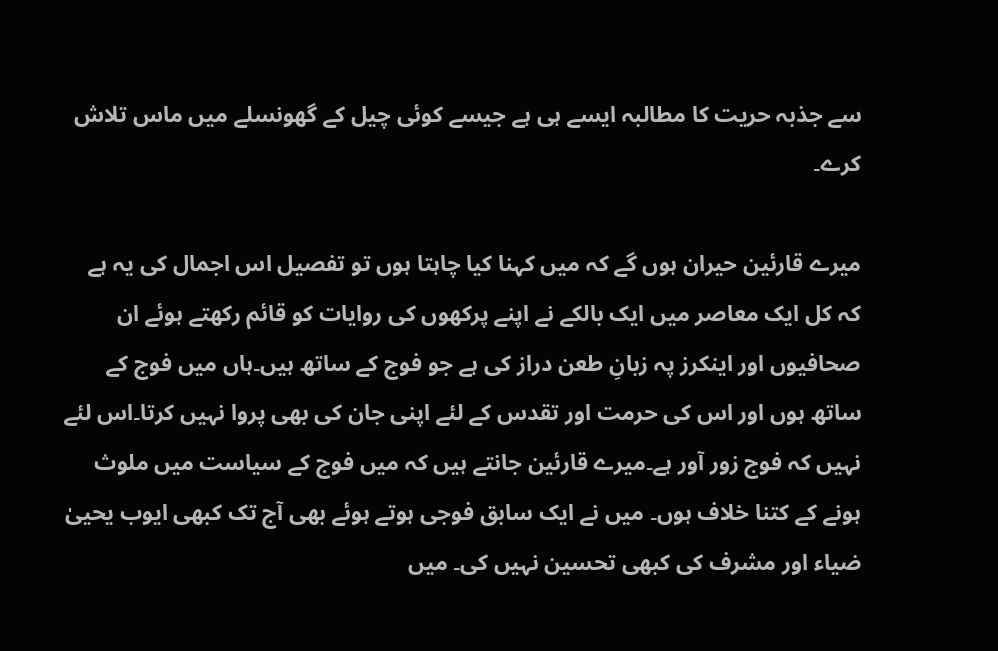سے جذبہ حریت کا مطالبہ ایسے ہی ہے جیسے کوئی چیل کے گھونسلے میں ماس تلاش کرے۔

میرے قارئین حیران ہوں گے کہ میں کہنا کیا چاہتا ہوں تو تفصیل اس اجمال کی یہ ہے کہ کل ایک معاصر میں ایک بالکے نے اپنے پرکھوں کی روایات کو قائم رکھتے ہوئے ان صحافیوں اور اینکرز پہ زبانِ طعن دراز کی ہے جو فوج کے ساتھ ہیں۔ہاں میں فوج کے ساتھ ہوں اور اس کی حرمت اور تقدس کے لئے اپنی جان کی بھی پروا نہیں کرتا۔اس لئے نہیں کہ فوج زور آور ہے۔میرے قارئین جانتے ہیں کہ میں فوج کے سیاست میں ملوث ہونے کے کتنا خلاف ہوں۔ میں نے ایک سابق فوجی ہوتے ہوئے بھی آج تک کبھی ایوب یحییٰ ضیاء اور مشرف کی کبھی تحسین نہیں کی۔ میں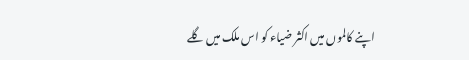اپنے کالموں میں اکثر ضیاء کو اس ملک میں گلے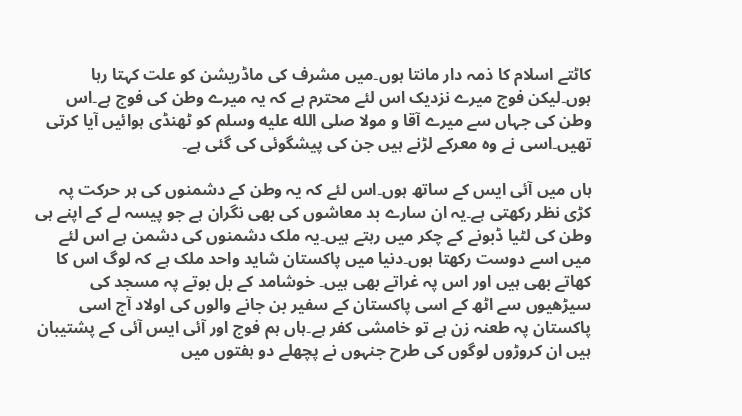کاٹتے اسلام کا ذمہ دار مانتا ہوں۔میں مشرف کی ماڈریشن کو علت کہتا رہا ہوں۔لیکن فوج میرے نزدیک اس لئے محترم ہے کہ یہ میرے وطن کی فوج ہے۔اس وطن کی جہاں سے میرے آقا و مولا صلى الله عليه وسلم کو ٹھنڈی ہوائیں آیا کرتی تھیں۔اسی نے وہ معرکے لڑنے ہیں جن کی پیشگوئی کی گئی ہے۔

ہاں میں آئی ایس کے ساتھ ہوں۔اس لئے کہ یہ وطن کے دشمنوں کی ہر حرکت پہ کڑی نظر رکھتی ہے۔یہ ان سارے بد معاشوں کی بھی نگران ہے جو پیسہ لے کے اپنے ہی وطن کی لٹیا ڈبونے کے چکر میں رہتے ہیں۔یہ ملک دشمنوں کی دشمن ہے اس لئے میں اسے دوست رکھتا ہوں۔دنیا میں پاکستان شاید واحد ملک ہے کہ لوگ اس کا کھاتے بھی ہیں اور اس پہ غراتے بھی ہیں۔ خوشامد کے بل بوتے پہ مسجد کی سیڑھیوں سے اٹھ کے اسی پاکستان کے سفیر بن جانے والوں کی اولاد آج اسی پاکستان پہ طعنہ زن ہے تو خامشی کفر ہے۔ہاں ہم فوج اور آئی ایس آئی کے پشتیبان ہیں ان کروڑوں لوگوں کی طرح جنہوں نے پچھلے دو ہفتوں میں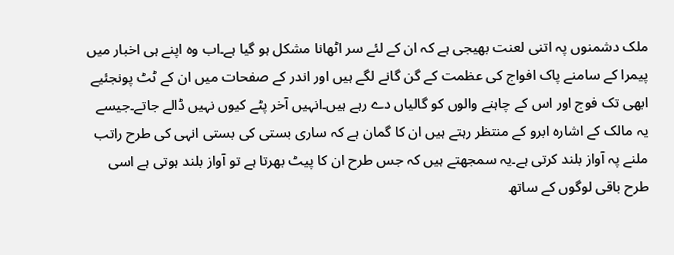ملک دشمنوں پہ اتنی لعنت بھیجی ہے کہ ان کے لئے سر اٹھانا مشکل ہو گیا ہے۔اب وہ اپنے ہی اخبار میں پیمرا کے سامنے پاک افواج کی عظمت کے گن گانے لگے ہیں اور اندر کے صفحات میں ان کے ٹٹ پونجئیے ابھی تک فوج اور اس کے چاہنے والوں کو گالیاں دے رہے ہیں۔انہیں آخر پٹے کیوں نہیں ڈالے جاتے۔جیسے یہ مالک کے اشارہ ابرو کے منتظر رہتے ہیں ان کا گمان ہے کہ ساری بستی کی بستی انہی کی طرح راتب ملنے پہ آواز بلند کرتی ہے۔یہ سمجھتے ہیں کہ جس طرح ان کا پیٹ بھرتا ہے تو آواز بلند ہوتی ہے اسی طرح باقی لوگوں کے ساتھ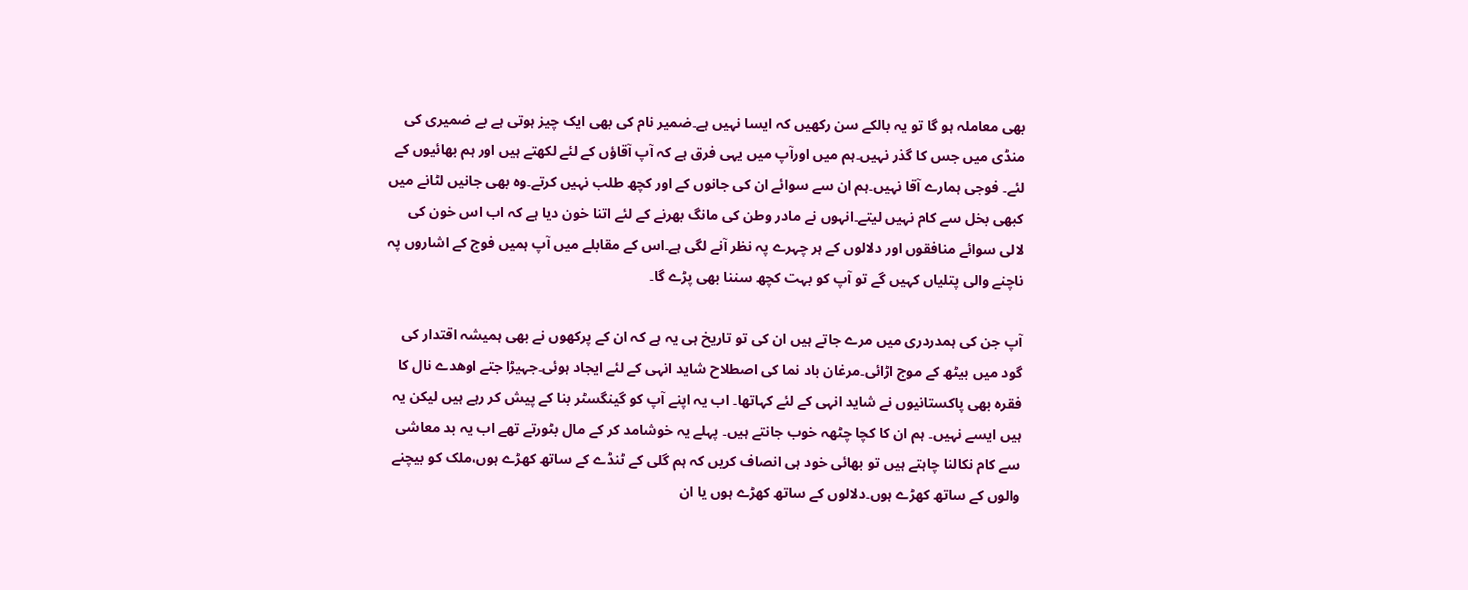بھی معاملہ ہو گا تو یہ بالکے سن رکھیں کہ ایسا نہیں ہے۔ضمیر نام کی بھی ایک چیز ہوتی ہے بے ضمیری کی منڈی میں جس کا گذر نہیں۔ہم میں اورآپ میں یہی فرق ہے کہ آپ آقاؤں کے لئے لکھتے ہیں اور ہم بھائیوں کے لئے۔ فوجی ہمارے آقا نہیں۔ہم ان سے سوائے ان کی جانوں کے اور کچھ طلب نہیں کرتے۔وہ بھی جانیں لٹانے میں کبھی بخل سے کام نہیں لیتے۔انہوں نے مادر وطن کی مانگ بھرنے کے لئے اتنا خون دیا ہے کہ اب اس خون کی لالی سوائے منافقوں اور دلالوں کے ہر چہرے پہ نظر آنے لگی ہے۔اس کے مقابلے میں آپ ہمیں فوج کے اشاروں پہ ناچنے والی پتلیاں کہیں گے تو آپ کو بہت کچھ سننا بھی پڑے گا۔

آپ جن کی ہمدردری میں مرے جاتے ہیں ان کی تو تاریخ ہی یہ ہے کہ ان کے پرکھوں نے بھی ہمیشہ اقتدار کی گود میں بیٹھ کے موج اڑائی۔مرغان باد نما کی اصطلاح شاید انہی کے لئے ایجاد ہوئی۔جہیڑا جتے اوھدے نال کا فقرہ بھی پاکستانیوں نے شاید انہی کے لئے کہاتھا۔ اب یہ اپنے آپ کو گینگسٹر بنا کے پیش کر رہے ہیں لیکن یہ ہیں ایسے نہیں۔ ہم ان کا کچا چٹھہ خوب جانتے ہیں۔ پہلے یہ خوشامد کر کے مال بٹورتے تھے اب یہ بد معاشی سے کام نکالنا چاہتے ہیں تو بھائی خود ہی انصاف کریں کہ ہم گلی کے ٹنڈے کے ساتھ کھڑے ہوں،ملک کو بیچنے والوں کے ساتھ کھڑے ہوں۔دلالوں کے ساتھ کھڑے ہوں یا ان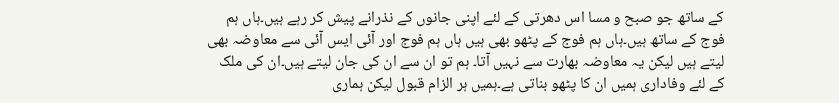کے ساتھ جو صبح و مسا اس دھرتی کے لئے اپنی جانوں کے نذرانے پیش کر رہے ہیں۔ہاں ہم فوج کے ساتھ ہیں۔ہاں ہم فوج کے پٹھو بھی ہیں ہاں ہم فوج اور آئی ایس آئی سے معاوضہ بھی لیتے ہیں لیکن یہ معاوضہ بھارت سے نہیں آتا۔ ہم تو ان سے ان کی جان لیتے ہیں۔ان کی ملک کے لئے وفاداری ہمیں ان کا پٹھو بناتی ہے۔ہمیں ہر الزام قبول لیکن ہماری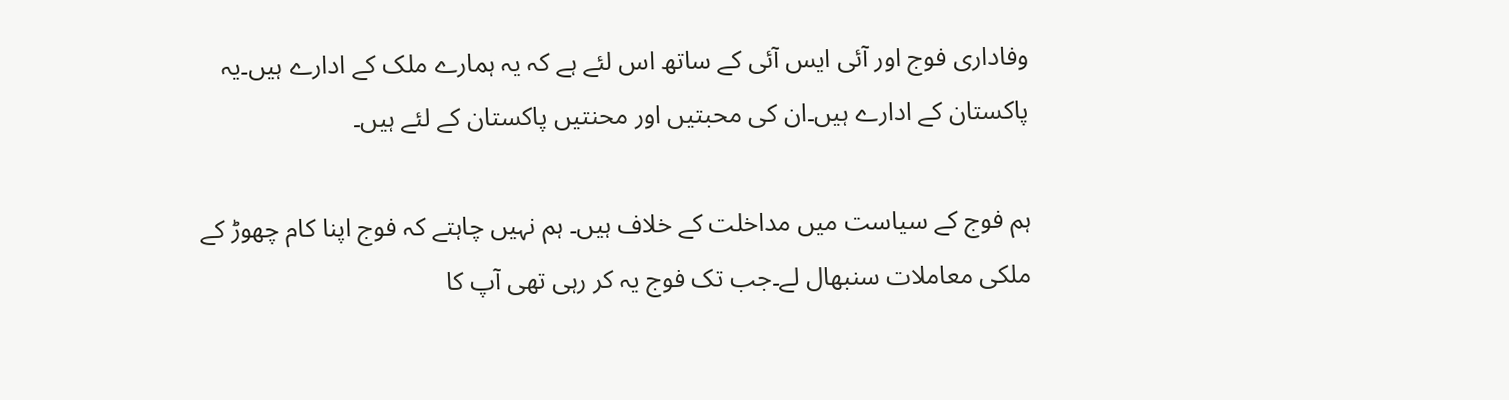وفاداری فوج اور آئی ایس آئی کے ساتھ اس لئے ہے کہ یہ ہمارے ملک کے ادارے ہیں۔یہ پاکستان کے ادارے ہیں۔ان کی محبتیں اور محنتیں پاکستان کے لئے ہیں۔

ہم فوج کے سیاست میں مداخلت کے خلاف ہیں۔ ہم نہیں چاہتے کہ فوج اپنا کام چھوڑ کے ملکی معاملات سنبھال لے۔جب تک فوج یہ کر رہی تھی آپ کا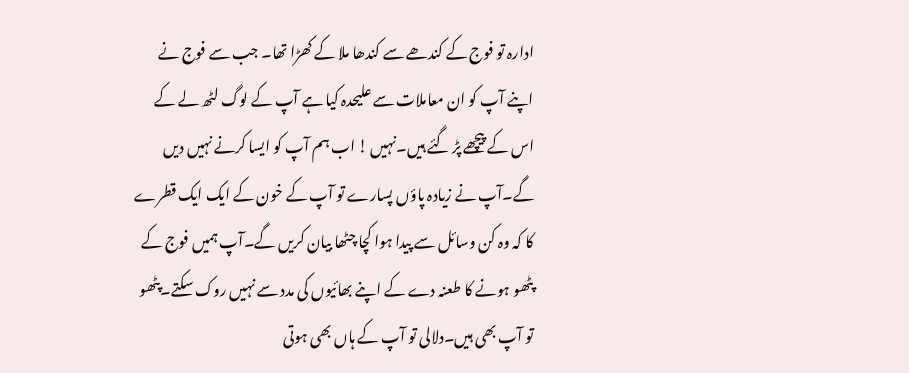ادارہ تو فوج کے کندھے سے کندھا ملا کے کھڑا تھا۔ جب سے فوج نے اپنے آپ کو ان معاملات سے علیحدہ کیا ہے آپ کے لوگ لٹھ لے کے اس کے پیچھے پڑ گئے ہیں۔نہیں ! اب ہم آپ کو ایسا کرنے نہیں دیں گے۔آپ نے زیادہ پاؤں پسارے تو آپ کے خون کے ایک ایک قطرے کا کہ وہ کن وسائل سے پیدا ہوا کچا چٹھا بیان کریں گے۔آپ ہمیں فوج کے پٹھو ہونے کا طعنہ دے کے اپنے بھائیوں کی مدد سے نہیں روک سکتے۔پٹھو تو آپ بھی ہیں۔دلالی تو آپ کے ہاں بھی ہوتی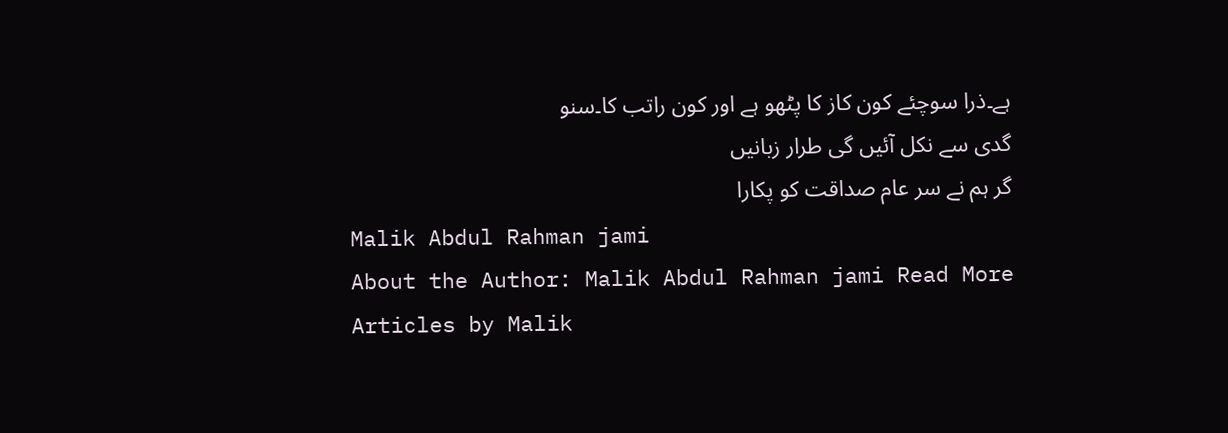ہے۔ذرا سوچئے کون کاز کا پٹھو ہے اور کون راتب کا۔سنو
گدی سے نکل آئیں گی طرار زبانیں
گر ہم نے سر عام صداقت کو پکارا
Malik Abdul Rahman jami
About the Author: Malik Abdul Rahman jami Read More Articles by Malik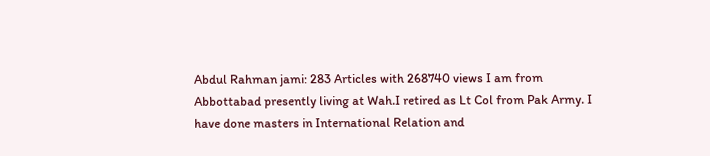Abdul Rahman jami: 283 Articles with 268740 views I am from Abbottabad presently living at Wah.I retired as Lt Col from Pak Army. I have done masters in International Relation and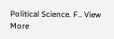Political Science. F.. View More